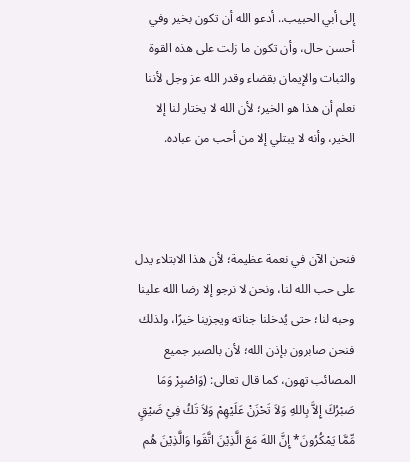إلى أبي الحبيب.. أدعو الله أن تكون بخير وفي أحسن حال، وأن تكون ما زلت على هذه القوة والثبات والإيمان بقضاء وقدر الله عز وجل لأننا نعلم أن هذا هو الخير؛ لأن الله لا يختار لنا إلا الخير، وأنه لا يبتلي إلا من أحب من عباده.



فنحن الآن في نعمة عظيمة؛ لأن هذا الابتلاء يدل على حب الله لنا، ونحن لا نرجو إلا رضا الله علينا وحبه لنا؛ حتى يُدخلنا جناته ويجزينا خيرًا، ولذلك فنحن صابرون بإذن الله؛ لأن بالصبر جميع المصائب تهون، كما قال تعالى: (وَاصْبِرْ وَمَا صَبْرُكَ إِلاَّ بِاللهِ وَلاَ تَحْزَنْ عَلَيْهِمْ وَلاَ تَكُ فِيْ ضَيْقٍ مِّمَّا يَمْكُرُونَ* إِنَّ اللهَ مَعَ الَّذِيْنَ اتَّقَوا وَالَّذِيْنَ هُم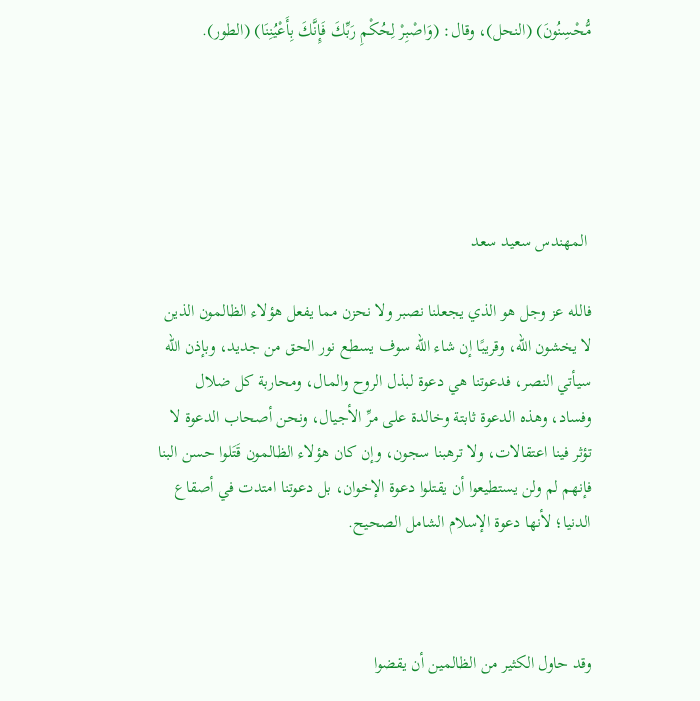مُّحْسِنُونَ) (النحل)، وقال: (وَاصْبِرْ لِحُكْمِ رَبِّكَ فَإِنَّكَ بِأَعْيُنِنَا) (الطور).





 المهندس سعيد سعد

فالله عز وجل هو الذي يجعلنا نصبر ولا نحزن مما يفعل هؤلاء الظالمون الذين لا يخشون الله، وقريبًا إن شاء الله سوف يسطع نور الحق من جديد، وبإذن الله سيأتي النصر، فدعوتنا هي دعوة لبذل الروح والمال، ومحاربة كل ضلال وفساد، وهذه الدعوة ثابتة وخالدة على مرِّ الأجيال، ونحن أصحاب الدعوة لا تؤثر فينا اعتقالات، ولا ترهبنا سجون، وإن كان هؤلاء الظالمون قَتَلوا حسن البنا فإنهم لم ولن يستطيعوا أن يقتلوا دعوة الإخوان، بل دعوتنا امتدت في أصقاع الدنيا؛ لأنها دعوة الإسلام الشامل الصحيح.



وقد حاول الكثير من الظالمين أن يقضوا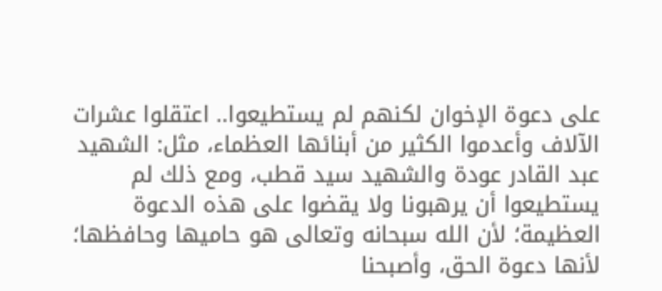على دعوة الإخوان لكنهم لم يستطيعوا.. اعتقلوا عشرات الآلاف وأعدموا الكثير من أبنائها العظماء، مثل: الشهيد عبد القادر عودة والشهيد سيد قطب، ومع ذلك لم يستطيعوا أن يرهبونا ولا يقضوا على هذه الدعوة العظيمة؛ لأن الله سبحانه وتعالى هو حاميها وحافظها؛ لأنها دعوة الحق، وأصبحنا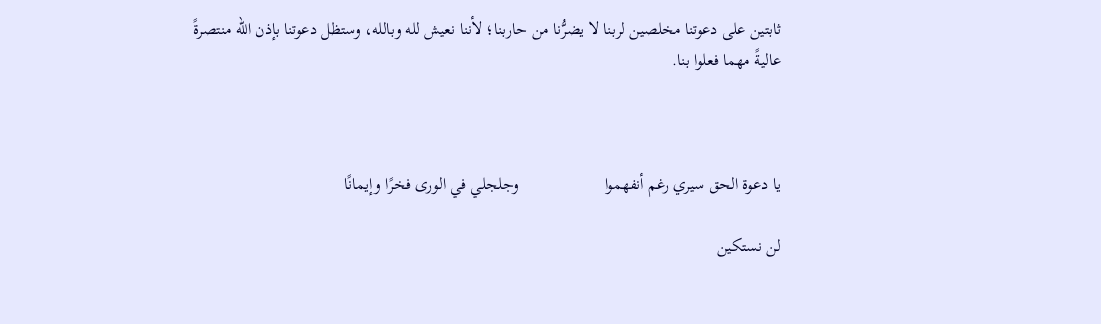ثابتين على دعوتنا مخلصين لربنا لا يضرُّنا من حاربنا؛ لأننا نعيش لله وبالله، وستظل دعوتنا بإذن الله منتصرةً عاليةً مهما فعلوا بنا.



يا دعوة الحق سيري رغم أنفهموا                    وجلجلي في الورى فخرًا وإيمانًا

لن نستكين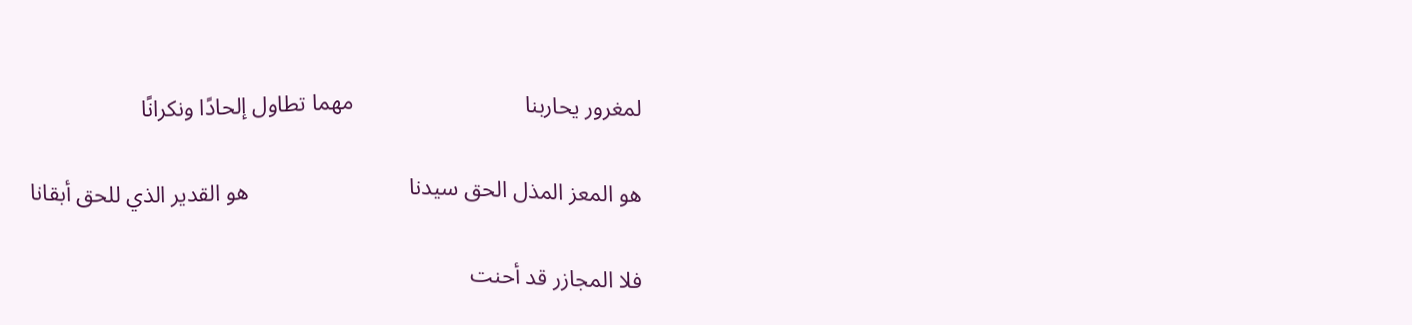لمغرور يحاربنا                              مهما تطاول إلحادًا ونكرانًا

هو المعز المذل الحق سيدنا                            هو القدير الذي للحق أبقانا

فلا المجازر قد أحنت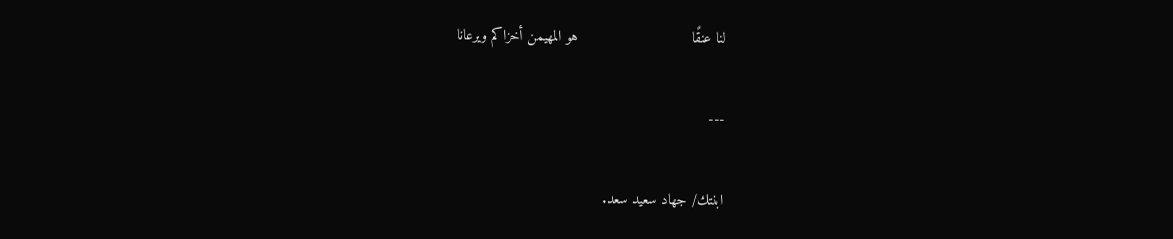لنا عنقًا                          هو المهيمن أخزاكم ويرعانا

---

ابنتك/ جهاد سعيد سعد.